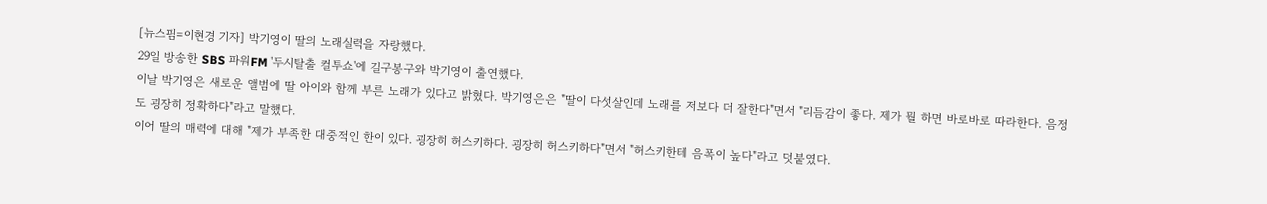[뉴스핌=이현경 기자] 박기영이 딸의 노래실력을 자랑했다.
29일 방송한 SBS 파워FM '두시탈출 컬투쇼'에 길구봉구와 박기영이 출연했다.
이날 박기영은 새로운 앨범에 딸 아이와 함께 부른 노래가 있다고 밝혔다. 박기영은은 "딸이 다섯살인데 노래를 저보다 더 잘한다"면서 "리듬감이 좋다. 제가 뭘 하면 바로바로 따라한다. 음정도 굉장히 정확하다"라고 말했다.
이어 딸의 매력에 대해 "제가 부족한 대중적인 한이 있다. 굉장히 허스키하다. 굉장히 허스키하다"면서 "허스키한테 음폭이 높다"라고 덧붙였다.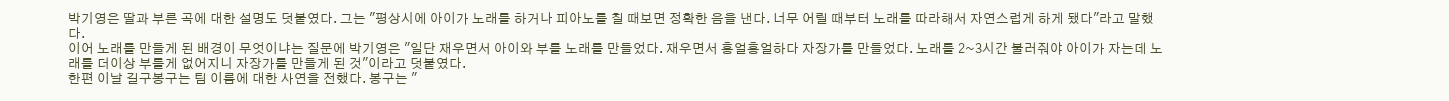박기영은 딸과 부른 곡에 대한 설명도 덧붙였다. 그는 "평상시에 아이가 노래를 하거나 피아노를 칠 때보면 정확한 음을 낸다. 너무 어릴 때부터 노래를 따라해서 자연스럽게 하게 됐다"라고 말했다.
이어 노래를 만들게 된 배경이 무엇이냐는 질문에 박기영은 "일단 재우면서 아이와 부를 노래를 만들었다. 재우면서 흥얼흥얼하다 자장가를 만들었다. 노래를 2~3시간 불러줘야 아이가 자는데 노래를 더이상 부를게 없어지니 자장가를 만들게 된 것"이라고 덧붙였다.
한편 이날 길구봉구는 팀 이름에 대한 사연을 전했다. 봉구는 "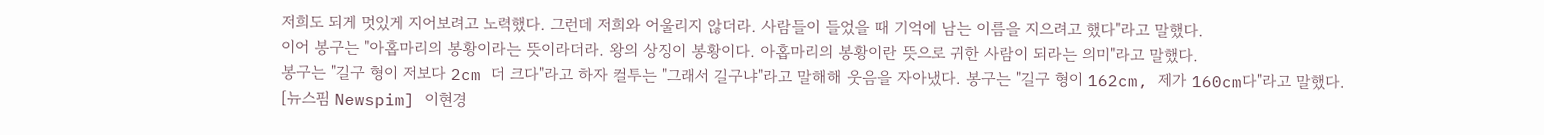저희도 되게 멋있게 지어보려고 노력했다. 그런데 저희와 어울리지 않더라. 사람들이 들었을 때 기억에 남는 이름을 지으려고 했다"라고 말했다.
이어 봉구는 "아홉마리의 봉황이라는 뜻이라더라. 왕의 상징이 봉황이다. 아홉마리의 봉황이란 뜻으로 귀한 사람이 되라는 의미"라고 말했다.
봉구는 "길구 형이 저보다 2cm 더 크다"라고 하자 컬투는 "그래서 길구냐"라고 말해해 웃음을 자아냈다. 봉구는 "길구 형이 162cm, 제가 160cm다"라고 말했다.
[뉴스핌 Newspim] 이현경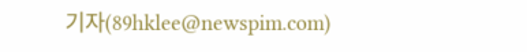기자(89hklee@newspim.com)